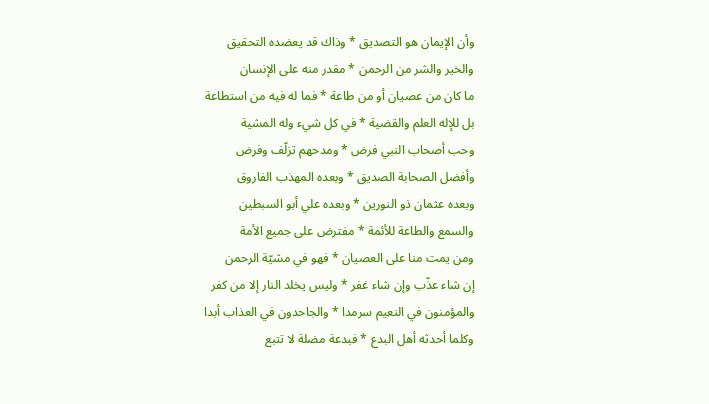وأن الإيمان هو التصديق * وذاك قد يعضده التحقيق
والخير والشر من الرحمن * مقدر منه على الإنسان
ما كان من عصيان أو من طاعة * فما له فيه من استطاعة
بل للإله العلم والقضية * في كل شيء وله المشية
وحب أصحاب النبي فرض * ومدحهم تزلّف وفرض
وأفضل الصحابة الصديق * وبعده المهذب الفاروق
وبعده عثمان ذو النورين * وبعده علي أبو السبطين
والسمع والطاعة للأئمة * مفترض على جميع الأمة
ومن يمت منا على العصيان * فهو في مشيّة الرحمن
إن شاء عذّب وإن شاء غفر * وليس يخلد النار إلا من كفر
والمؤمنون في النعيم سرمدا * والجاحدون في العذاب أبدا
وكلما أحدثه أهل البدع * فبدعة مضلة لا تتبع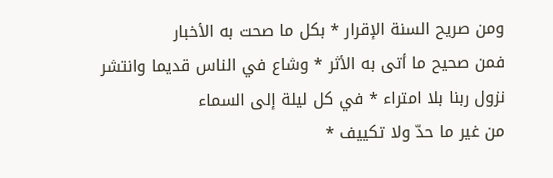ومن صريح السنة الإقرار * بكل ما صحت به الأخبار
فمن صحيح ما أتى به الأثر * وشاع في الناس قديما وانتشر
نزول ربنا بلا امتراء * في كل ليلة إلى السماء
من غير ما حدّ ولا تكييف *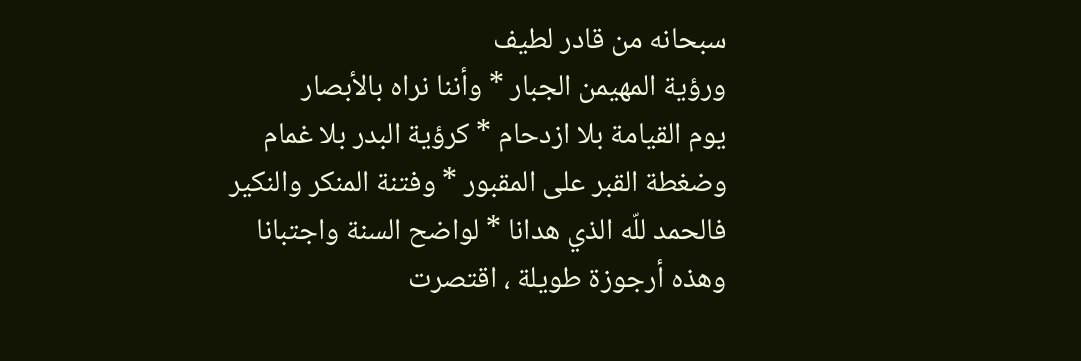سبحانه من قادر لطيف
ورؤية المهيمن الجبار * وأننا نراه بالأبصار
يوم القيامة بلا ازدحام * كرؤية البدر بلا غمام
وضغطة القبر على المقبور * وفتنة المنكر والنكير
فالحمد للّه الذي هدانا * لواضح السنة واجتبانا
وهذه أرجوزة طويلة ، اقتصرت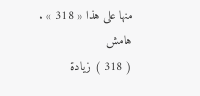منها على هذا « 318 » .
هامش
( 318 ) زيادة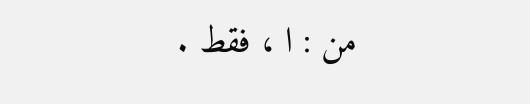من : ا ، فقط .